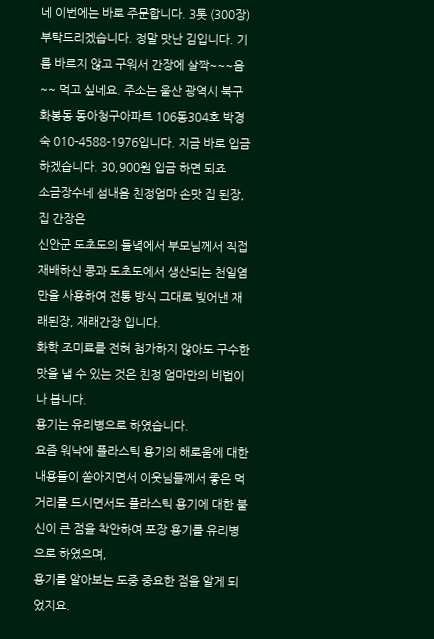네 이번에는 바로 주문합니다. 3톳 (300장) 부탁드리겠습니다. 정말 맛난 김입니다. 기름 바르지 않고 구워서 간장에 살짝~~~음~~ 먹고 싶네요. 주소는 울산 광역시 북구 화봉동 동아청구아파트 106동304호 박경숙 010-4588-1976입니다. 지금 바로 입금하겠습니다. 30,900원 입금 하면 되죠
소금장수네 섬내음 친정엄마 손맛 집 된장, 집 간장은
신안군 도초도의 들녘에서 부모님께서 직접 재배하신 콩과 도초도에서 생산되는 천일염만을 사용하여 전통 방식 그대로 빚어낸 재래된장, 재래간장 입니다.
화학 조미료를 전혀 첨가하지 않아도 구수한 맛을 낼 수 있는 것은 친정 엄마만의 비법이나 봅니다.
용기는 유리병으로 하였습니다.
요즘 워낙에 플라스틱 용기의 해로움에 대한 내용들이 쏟아지면서 이웃님들께서 좋은 먹거리를 드시면서도 플라스틱 용기에 대한 불신이 큰 점을 착안하여 포장 용기를 유리병으로 하였으며,
용기를 알아보는 도중 중요한 점을 알게 되었지요.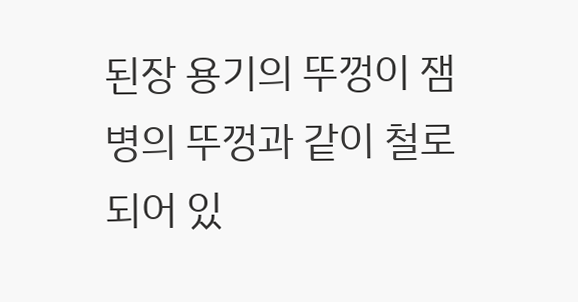된장 용기의 뚜껑이 잼병의 뚜껑과 같이 철로 되어 있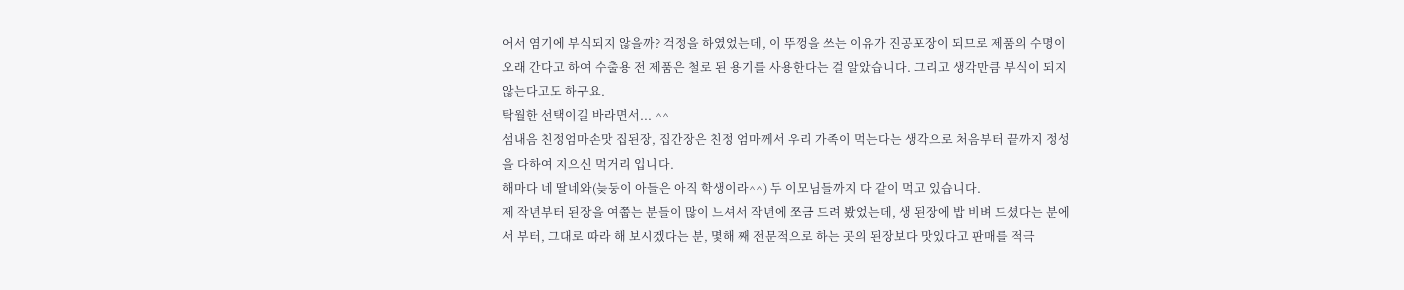어서 염기에 부식되지 않을까? 걱정을 하였었는데, 이 뚜껑을 쓰는 이유가 진공포장이 되므로 제품의 수명이 오래 간다고 하여 수출용 전 제품은 철로 된 용기를 사용한다는 걸 알았습니다. 그리고 생각만큼 부식이 되지 않는다고도 하구요.
탁월한 선택이길 바라면서... ^^
섬내음 친정엄마손맛 집된장, 집간장은 친정 엄마께서 우리 가족이 먹는다는 생각으로 처음부터 끝까지 정성을 다하여 지으신 먹거리 입니다.
해마다 네 딸네와(늦둥이 아들은 아직 학생이라^^) 두 이모님들까지 다 같이 먹고 있습니다.
제 작년부터 된장을 여쭙는 분들이 많이 느셔서 작년에 쪼금 드려 봤었는데, 생 된장에 밥 비벼 드셨다는 분에서 부터, 그대로 따라 해 보시겠다는 분, 몇해 째 전문적으로 하는 곳의 된장보다 맛있다고 판매를 적극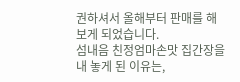권하셔서 올해부터 판매를 해 보게 되었습니다.
섬내음 친정엄마손맛 집간장을 내 놓게 된 이유는,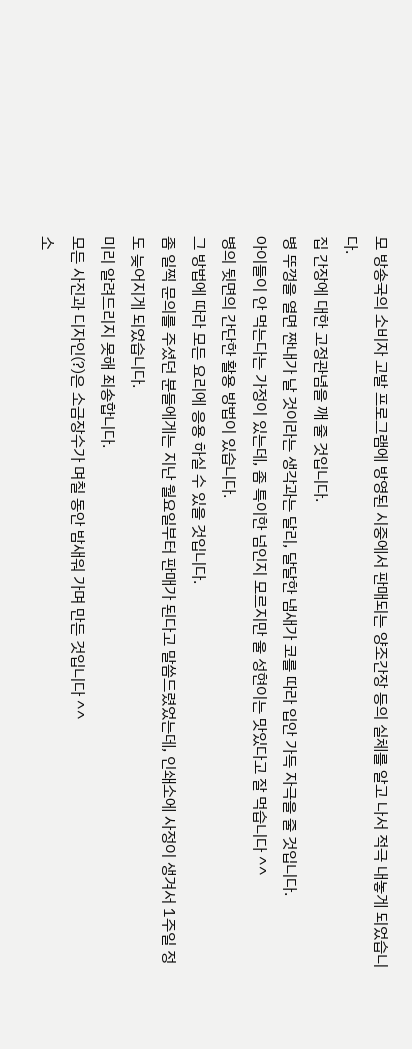모 방송국의 소비자 고발 프로그램에 방영된 시중에서 판매되는 양조간장 등의 실체를 알고 나서 적극 내놓게 되었습니다.
집 간장에 대한 고정관념을 깨 줄 것입니다.
병 뚜껑을 열면 짠내가 날 것이라는 생각과는 달리, 달달한 냄새가 코를 따라 입안 가득 자극을 줄 것입니다.
아이들이 안 먹는다는 가정이 있는데, 좀 특이한 넘인지 모르지만 울 성현이는 맛있다고 잘 먹습니다 ^^
병의 뒷면의 간단한 활용 방법이 있습니다.
그 방법에 따라 모든 요리에 응용 하실 수 있을 것입니다.
좀 일찍 문의를 주셨던 분들에게는 지난 월요일부터 판매가 된다고 말씀드렸었는데, 인쇄소에 사정이 생겨서 1주일 정도 늦어지게 되었습니다.
미리 알려드리지 못해 죄송합니다.
모든 사진과 디자인(?)은 소금장수가 며칠 동안 밤새워 가며 만든 것입니다 ^^
소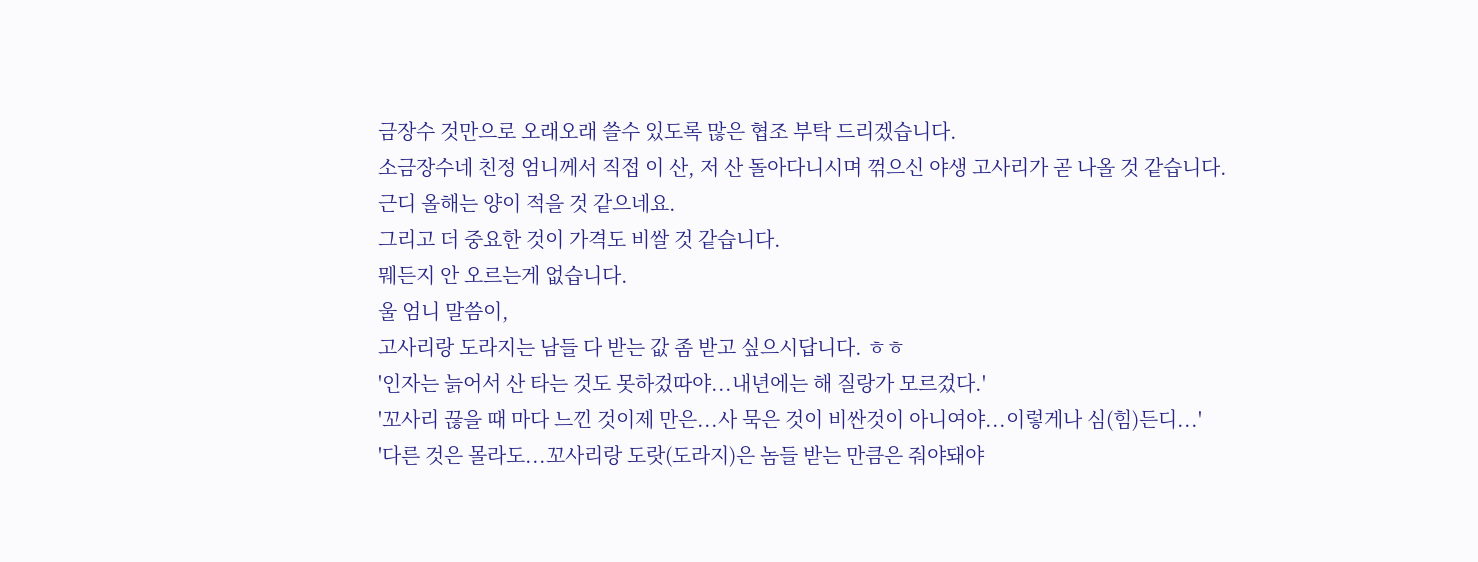금장수 것만으로 오래오래 쓸수 있도록 많은 협조 부탁 드리겠습니다.
소금장수네 친정 엄니께서 직접 이 산, 저 산 돌아다니시며 꺾으신 야생 고사리가 곧 나올 것 같습니다.
근디 올해는 양이 적을 것 같으네요.
그리고 더 중요한 것이 가격도 비쌀 것 같습니다.
뭬든지 안 오르는게 없습니다.
울 엄니 말씀이,
고사리랑 도라지는 남들 다 받는 값 좀 받고 싶으시답니다. ㅎㅎ
'인자는 늙어서 산 타는 것도 못하겄따야...내년에는 해 질랑가 모르겄다.'
'꼬사리 끊을 때 마다 느낀 것이제 만은...사 묵은 것이 비싼것이 아니여야...이렇게나 심(힘)든디...'
'다른 것은 몰라도...꼬사리랑 도랏(도라지)은 놈들 받는 만큼은 줘야돼야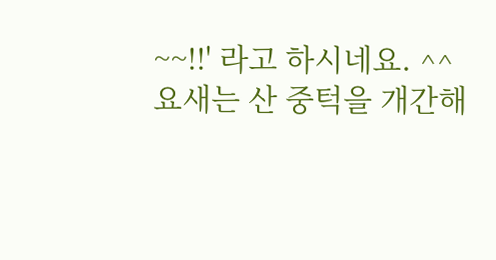~~!!' 라고 하시네요. ^^
요새는 산 중턱을 개간해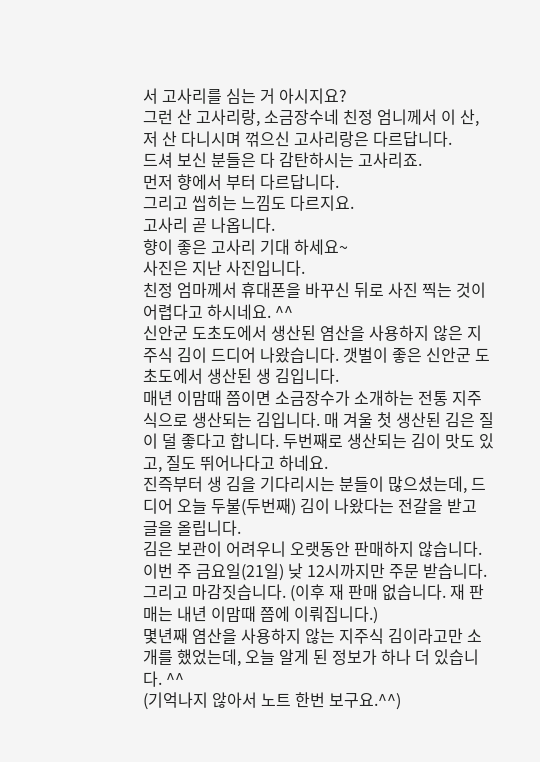서 고사리를 심는 거 아시지요?
그런 산 고사리랑, 소금장수네 친정 엄니께서 이 산, 저 산 다니시며 꺾으신 고사리랑은 다르답니다.
드셔 보신 분들은 다 감탄하시는 고사리죠.
먼저 향에서 부터 다르답니다.
그리고 씹히는 느낌도 다르지요.
고사리 곧 나옵니다.
향이 좋은 고사리 기대 하세요~
사진은 지난 사진입니다.
친정 엄마께서 휴대폰을 바꾸신 뒤로 사진 찍는 것이 어렵다고 하시네요. ^^
신안군 도초도에서 생산된 염산을 사용하지 않은 지주식 김이 드디어 나왔습니다. 갯벌이 좋은 신안군 도초도에서 생산된 생 김입니다.
매년 이맘때 쯤이면 소금장수가 소개하는 전통 지주식으로 생산되는 김입니다. 매 겨울 첫 생산된 김은 질이 덜 좋다고 합니다. 두번째로 생산되는 김이 맛도 있고, 질도 뛰어나다고 하네요.
진즉부터 생 김을 기다리시는 분들이 많으셨는데, 드디어 오늘 두불(두번째) 김이 나왔다는 전갈을 받고 글을 올립니다.
김은 보관이 어려우니 오랫동안 판매하지 않습니다. 이번 주 금요일(21일) 낮 12시까지만 주문 받습니다. 그리고 마감짓습니다. (이후 재 판매 없습니다. 재 판매는 내년 이맘때 쯤에 이뤄집니다.)
몇년째 염산을 사용하지 않는 지주식 김이라고만 소개를 했었는데, 오늘 알게 된 정보가 하나 더 있습니다. ^^
(기억나지 않아서 노트 한번 보구요.^^)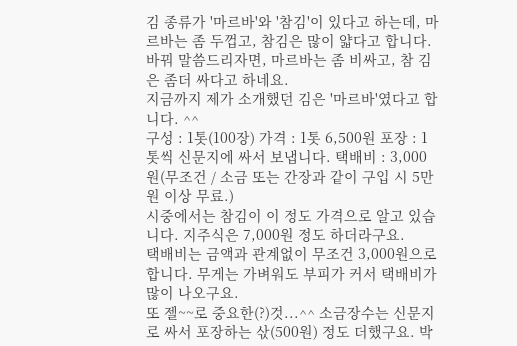김 종류가 '마르바'와 '참김'이 있다고 하는데, 마르바는 좀 두껍고, 참김은 많이 얇다고 합니다.
바꿔 말씀드리자면, 마르바는 좀 비싸고, 참 김은 좀더 싸다고 하네요.
지금까지 제가 소개했던 김은 '마르바'였다고 합니다. ^^
구성 : 1톳(100장) 가격 : 1톳 6,500원 포장 : 1톳씩 신문지에 싸서 보냅니다. 택배비 : 3,000원(무조건 / 소금 또는 간장과 같이 구입 시 5만원 이상 무료.)
시중에서는 참김이 이 정도 가격으로 알고 있습니다. 지주식은 7,000원 정도 하더라구요.
택배비는 금액과 관계없이 무조건 3,000원으로 합니다. 무게는 가벼워도 부피가 커서 택배비가 많이 나오구요.
또 젤~~로 중요한(?)것...^^ 소금장수는 신문지로 싸서 포장하는 삯(500원) 정도 더했구요. 박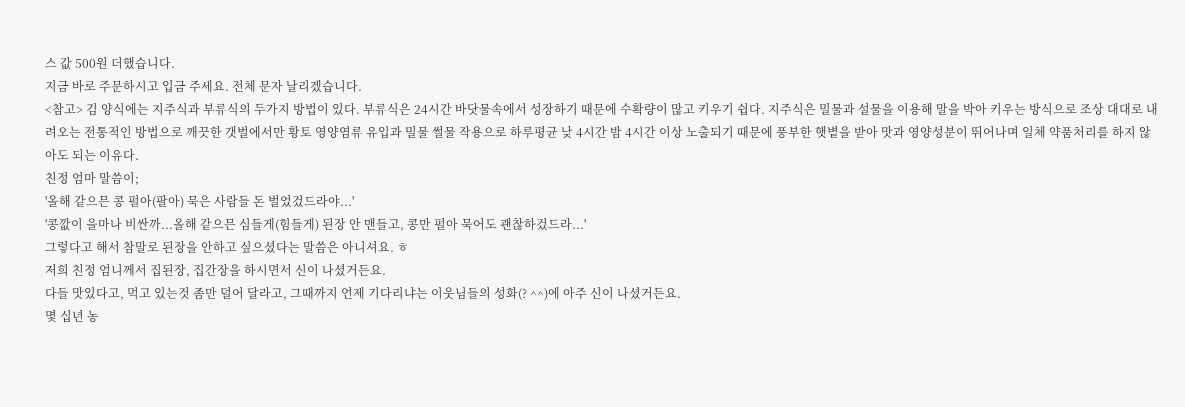스 값 500원 더했습니다.
지금 바로 주문하시고 입금 주세요. 전체 문자 날리겠습니다.
<참고> 김 양식에는 지주식과 부류식의 두가지 방법이 있다. 부류식은 24시간 바닷물속에서 성장하기 때문에 수확량이 많고 키우기 쉽다. 지주식은 밀물과 설물을 이용해 말을 박아 키우는 방식으로 조상 대대로 내려오는 전통적인 방법으로 깨끗한 갯벌에서만 황토 영양염류 유입과 밀물 썰물 작용으로 하루평균 낮 4시간 밤 4시간 이상 노출되기 때문에 풍부한 햇볕을 받아 맛과 영양성분이 뛰어나며 일체 약품처리를 하지 않아도 되는 이유다.
친정 엄마 말씀이;
'올해 같으믄 콩 펄아(팔아) 묵은 사람들 돈 벌었겄드라야...'
'콩깞이 을마나 비싼까...올해 같으믄 심들게(힘들게) 된장 안 맨들고, 콩만 펄아 묵어도 괜찮하겄드라...'
그렇다고 해서 참말로 된장을 안하고 싶으셨다는 말씀은 아니셔요. ㅎ
저희 친정 엄니께서 집된장, 집간장을 하시면서 신이 나셨거든요.
다들 맛있다고, 먹고 있는것 좀만 덜어 달라고, 그때까지 언제 기다리냐는 이웃님들의 성화(? ^^)에 아주 신이 나셨거든요.
몇 십년 농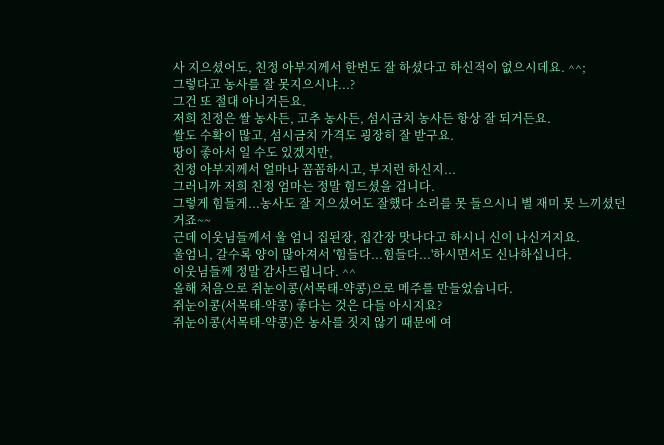사 지으셨어도, 친정 아부지께서 한번도 잘 하셨다고 하신적이 없으시데요. ^^;
그렇다고 농사를 잘 못지으시냐...?
그건 또 절대 아니거든요.
저희 친정은 쌀 농사든, 고추 농사든, 섬시금치 농사든 항상 잘 되거든요.
쌀도 수확이 많고, 섬시금치 가격도 굉장히 잘 받구요.
땅이 좋아서 일 수도 있겠지만,
친정 아부지께서 얼마나 꼼꼼하시고, 부지런 하신지...
그러니까 저희 친정 엄마는 정말 힘드셨을 겁니다.
그렇게 힘들게...농사도 잘 지으셨어도 잘했다 소리를 못 들으시니 별 재미 못 느끼셨던거죠~~
근데 이웃님들께서 울 엄니 집된장, 집간장 맛나다고 하시니 신이 나신거지요.
울엄니, 갈수록 양이 많아져서 '힘들다...힘들다...'하시면서도 신나하십니다.
이웃님들께 정말 감사드립니다. ^^
올해 처음으로 쥐눈이콩(서목태-약콩)으로 메주를 만들었습니다.
쥐눈이콩(서목태-약콩) 좋다는 것은 다들 아시지요?
쥐눈이콩(서목태-약콩)은 농사를 짓지 않기 때문에 여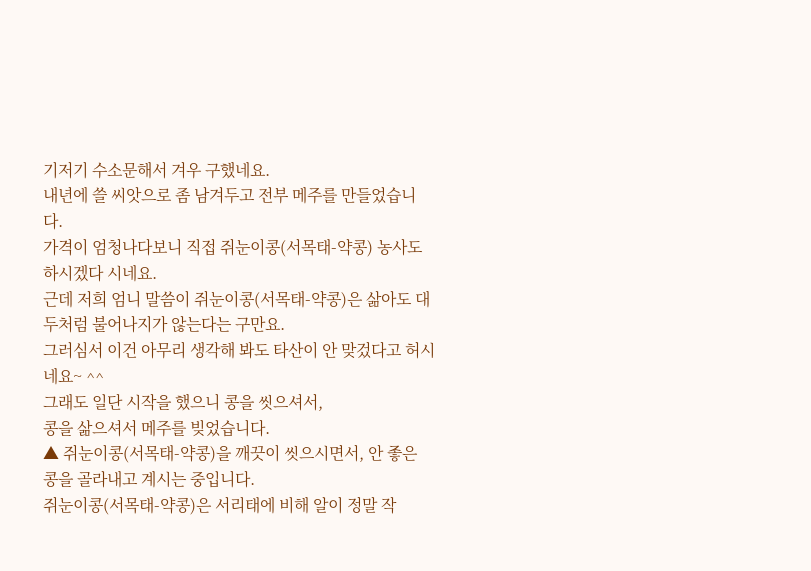기저기 수소문해서 겨우 구했네요.
내년에 쓸 씨앗으로 좀 남겨두고 전부 메주를 만들었습니다.
가격이 엄청나다보니 직접 쥐눈이콩(서목태-약콩) 농사도 하시겠다 시네요.
근데 저희 엄니 말씀이 쥐눈이콩(서목태-약콩)은 삶아도 대두처럼 불어나지가 않는다는 구만요.
그러심서 이건 아무리 생각해 봐도 타산이 안 맞겄다고 허시네요~ ^^
그래도 일단 시작을 했으니 콩을 씻으셔서,
콩을 삶으셔서 메주를 빚었습니다.
▲ 쥐눈이콩(서목태-약콩)을 깨끗이 씻으시면서, 안 좋은 콩을 골라내고 계시는 중입니다.
쥐눈이콩(서목태-약콩)은 서리태에 비해 알이 정말 작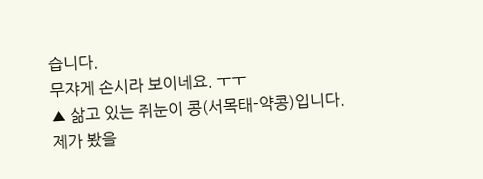습니다.
무쟈게 손시라 보이네요. ㅜㅜ
▲ 삶고 있는 쥐눈이 콩(서목태-약콩)입니다.
제가 봤을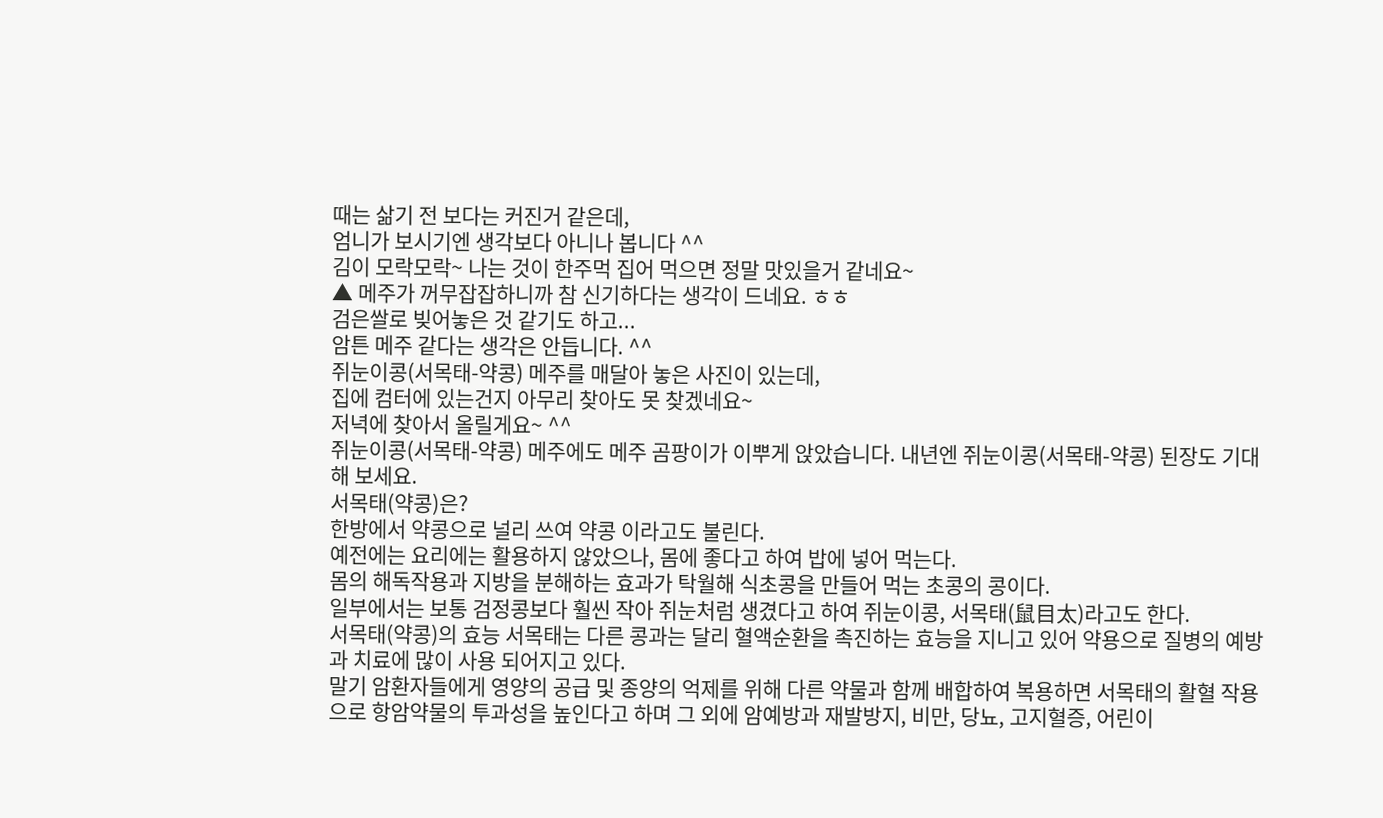때는 삶기 전 보다는 커진거 같은데,
엄니가 보시기엔 생각보다 아니나 봅니다 ^^
김이 모락모락~ 나는 것이 한주먹 집어 먹으면 정말 맛있을거 같네요~
▲ 메주가 꺼무잡잡하니까 참 신기하다는 생각이 드네요. ㅎㅎ
검은쌀로 빚어놓은 것 같기도 하고...
암튼 메주 같다는 생각은 안듭니다. ^^
쥐눈이콩(서목태-약콩) 메주를 매달아 놓은 사진이 있는데,
집에 컴터에 있는건지 아무리 찾아도 못 찾겠네요~
저녁에 찾아서 올릴게요~ ^^
쥐눈이콩(서목태-약콩) 메주에도 메주 곰팡이가 이뿌게 앉았습니다. 내년엔 쥐눈이콩(서목태-약콩) 된장도 기대 해 보세요.
서목태(약콩)은?
한방에서 약콩으로 널리 쓰여 약콩 이라고도 불린다.
예전에는 요리에는 활용하지 않았으나, 몸에 좋다고 하여 밥에 넣어 먹는다.
몸의 해독작용과 지방을 분해하는 효과가 탁월해 식초콩을 만들어 먹는 초콩의 콩이다.
일부에서는 보통 검정콩보다 훨씬 작아 쥐눈처럼 생겼다고 하여 쥐눈이콩, 서목태(鼠目太)라고도 한다.
서목태(약콩)의 효능 서목태는 다른 콩과는 달리 혈액순환을 촉진하는 효능을 지니고 있어 약용으로 질병의 예방과 치료에 많이 사용 되어지고 있다.
말기 암환자들에게 영양의 공급 및 종양의 억제를 위해 다른 약물과 함께 배합하여 복용하면 서목태의 활혈 작용으로 항암약물의 투과성을 높인다고 하며 그 외에 암예방과 재발방지, 비만, 당뇨, 고지혈증, 어린이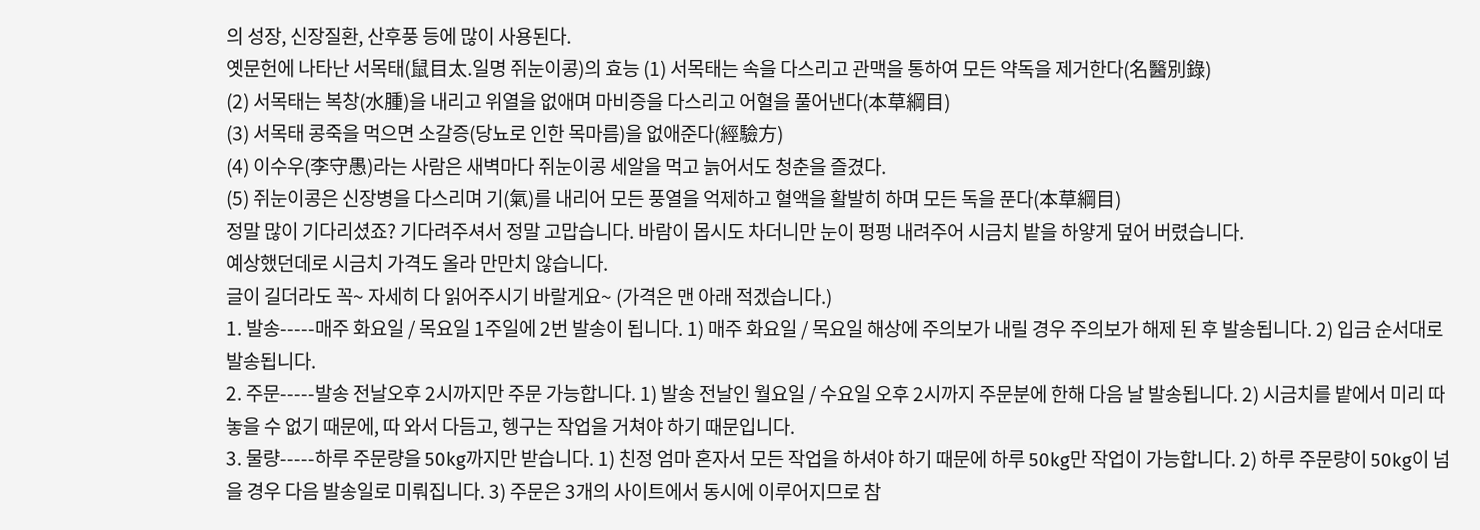의 성장, 신장질환, 산후풍 등에 많이 사용된다.
옛문헌에 나타난 서목태(鼠目太.일명 쥐눈이콩)의 효능 (1) 서목태는 속을 다스리고 관맥을 통하여 모든 약독을 제거한다(名醫別錄)
(2) 서목태는 복창(水腫)을 내리고 위열을 없애며 마비증을 다스리고 어혈을 풀어낸다(本草綱目)
(3) 서목태 콩죽을 먹으면 소갈증(당뇨로 인한 목마름)을 없애준다(經驗方)
(4) 이수우(李守愚)라는 사람은 새벽마다 쥐눈이콩 세알을 먹고 늙어서도 청춘을 즐겼다.
(5) 쥐눈이콩은 신장병을 다스리며 기(氣)를 내리어 모든 풍열을 억제하고 혈액을 활발히 하며 모든 독을 푼다(本草綱目)
정말 많이 기다리셨죠? 기다려주셔서 정말 고맙습니다. 바람이 몹시도 차더니만 눈이 펑펑 내려주어 시금치 밭을 하얗게 덮어 버렸습니다.
예상했던데로 시금치 가격도 올라 만만치 않습니다.
글이 길더라도 꼭~ 자세히 다 읽어주시기 바랄게요~ (가격은 맨 아래 적겠습니다.)
1. 발송-----매주 화요일 / 목요일 1주일에 2번 발송이 됩니다. 1) 매주 화요일 / 목요일 해상에 주의보가 내릴 경우 주의보가 해제 된 후 발송됩니다. 2) 입금 순서대로 발송됩니다.
2. 주문-----발송 전날오후 2시까지만 주문 가능합니다. 1) 발송 전날인 월요일 / 수요일 오후 2시까지 주문분에 한해 다음 날 발송됩니다. 2) 시금치를 밭에서 미리 따 놓을 수 없기 때문에, 따 와서 다듬고, 헹구는 작업을 거쳐야 하기 때문입니다.
3. 물량-----하루 주문량을 50kg까지만 받습니다. 1) 친정 엄마 혼자서 모든 작업을 하셔야 하기 때문에 하루 50kg만 작업이 가능합니다. 2) 하루 주문량이 50kg이 넘을 경우 다음 발송일로 미뤄집니다. 3) 주문은 3개의 사이트에서 동시에 이루어지므로 참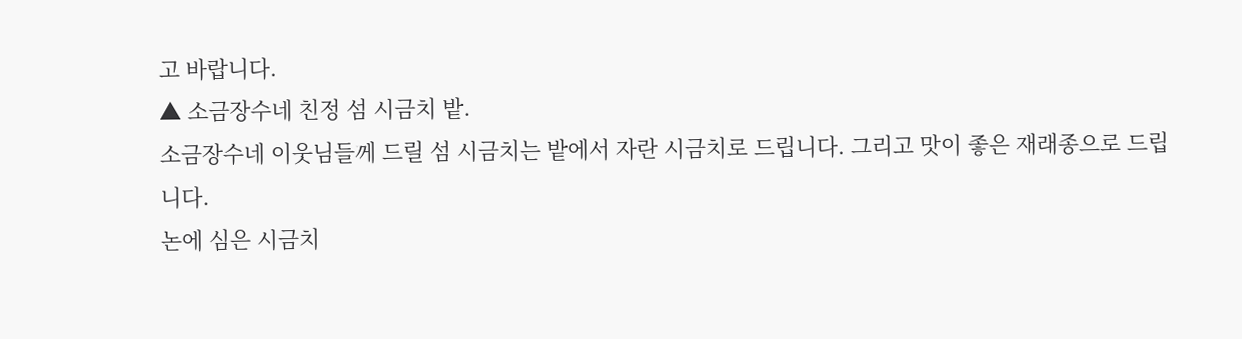고 바랍니다.
▲ 소금장수네 친정 섬 시금치 밭.
소금장수네 이웃님들께 드릴 섬 시금치는 밭에서 자란 시금치로 드립니다. 그리고 맛이 좋은 재래종으로 드립니다.
논에 심은 시금치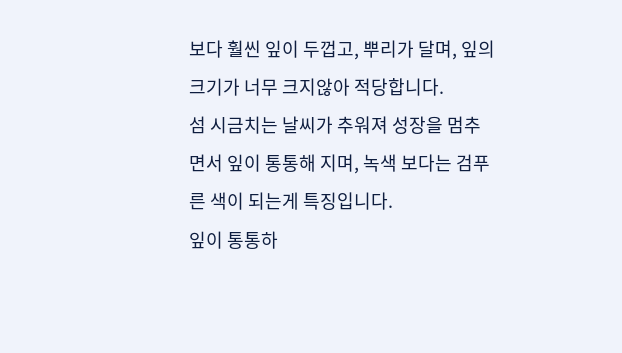보다 훨씬 잎이 두껍고, 뿌리가 달며, 잎의 크기가 너무 크지않아 적당합니다.
섬 시금치는 날씨가 추워져 성장을 멈추면서 잎이 통통해 지며, 녹색 보다는 검푸른 색이 되는게 특징입니다.
잎이 통통하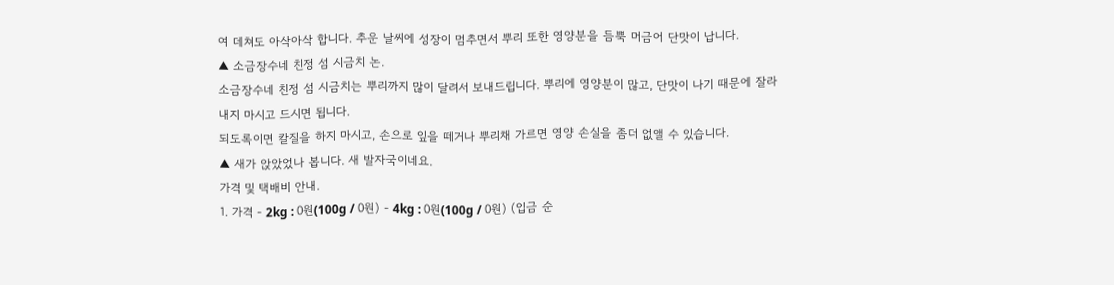여 데쳐도 아삭아삭 합니다. 추운 날씨에 성장이 멈추면서 뿌리 또한 영양분을 듬뿍 머금어 단맛이 납니다.
▲ 소금장수네 친정 섬 시금치 논.
소금장수네 친정 섬 시금치는 뿌리까지 많이 달려서 보내드립니다. 뿌리에 영양분이 많고, 단맛이 나기 때문에 잘라내지 마시고 드시면 됩니다.
되도록이면 칼질을 하지 마시고, 손으로 잎을 떼거나 뿌리채 가르면 영양 손실을 좀더 없앨 수 있습니다.
▲ 새가 앉았었나 봅니다. 새 발자국이네요.
가격 및 택배비 안내.
1. 가격 - 2kg : 0원(100g / 0원) - 4kg : 0원(100g / 0원) (입금 순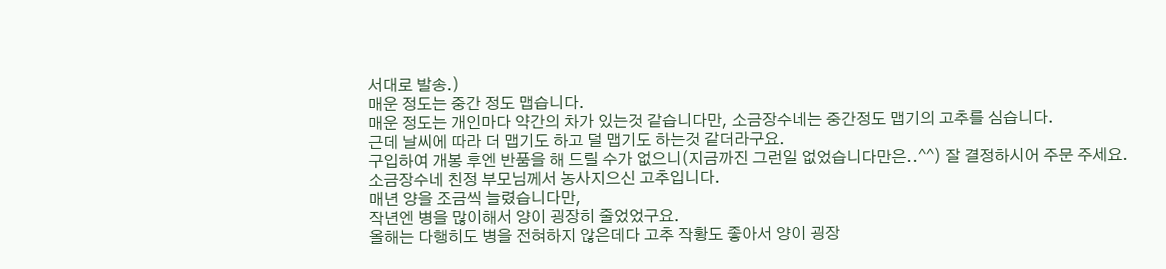서대로 발송.)
매운 정도는 중간 정도 맵습니다.
매운 정도는 개인마다 약간의 차가 있는것 같습니다만, 소금장수네는 중간정도 맵기의 고추를 심습니다.
근데 날씨에 따라 더 맵기도 하고 덜 맵기도 하는것 같더라구요.
구입하여 개봉 후엔 반품을 해 드릴 수가 없으니(지금까진 그런일 없었습니다만은..^^) 잘 결정하시어 주문 주세요.
소금장수네 친정 부모님께서 농사지으신 고추입니다.
매년 양을 조금씩 늘렸습니다만,
작년엔 병을 많이해서 양이 굉장히 줄었었구요.
올해는 다행히도 병을 전혀하지 않은데다 고추 작황도 좋아서 양이 굉장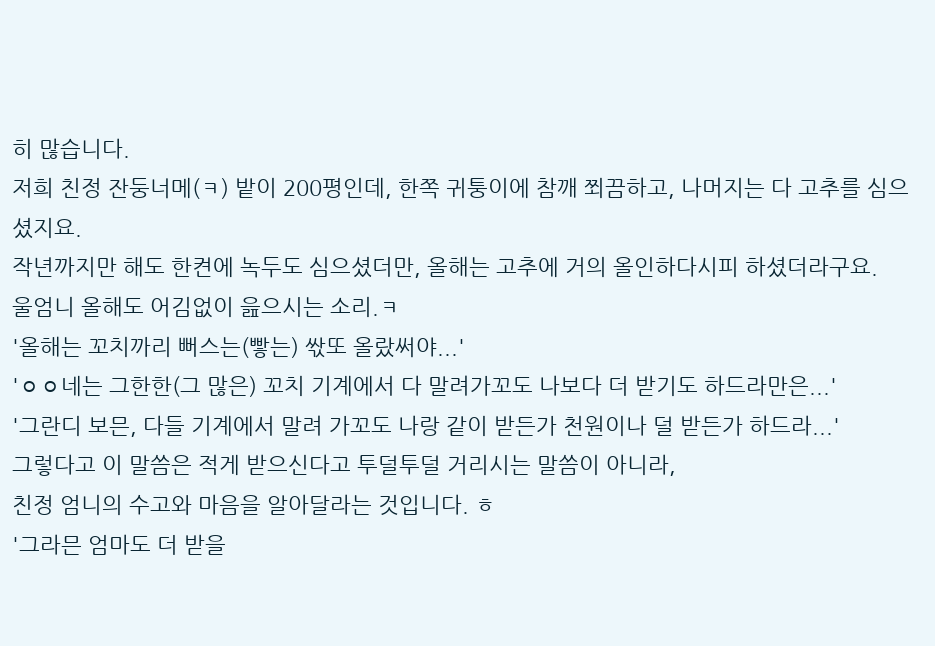히 많습니다.
저희 친정 잔둥너메(ㅋ) 밭이 200평인데, 한쪽 귀퉁이에 참깨 쬐끔하고, 나머지는 다 고추를 심으셨지요.
작년까지만 해도 한켠에 녹두도 심으셨더만, 올해는 고추에 거의 올인하다시피 하셨더라구요.
울엄니 올해도 어김없이 읊으시는 소리.ㅋ
'올해는 꼬치까리 뻐스는(빻는) 싻또 올랐써야...'
'ㅇㅇ네는 그한한(그 많은) 꼬치 기계에서 다 말려가꼬도 나보다 더 받기도 하드라만은...'
'그란디 보믄, 다들 기계에서 말려 가꼬도 나랑 같이 받든가 천원이나 덜 받든가 하드라...'
그렇다고 이 말씀은 적게 받으신다고 투덜투덜 거리시는 말씀이 아니라,
친정 엄니의 수고와 마음을 알아달라는 것입니다. ㅎ
'그라믄 엄마도 더 받을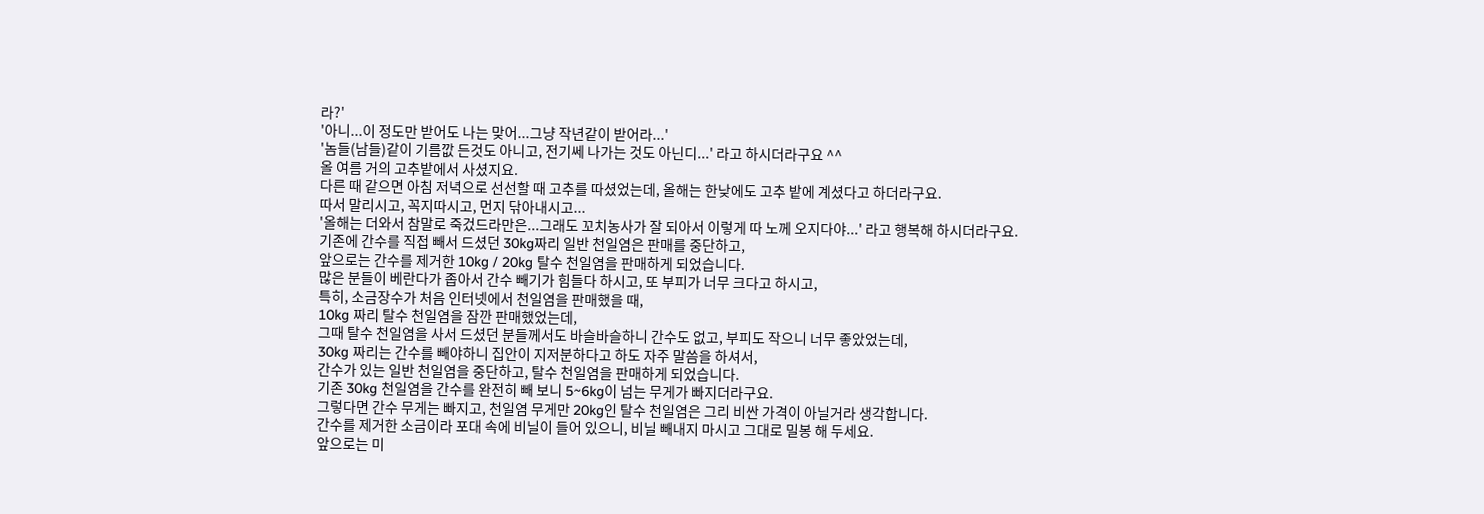라?'
'아니...이 정도만 받어도 나는 맞어...그냥 작년같이 받어라...'
'놈들(남들)같이 기름깞 든것도 아니고, 전기쎄 나가는 것도 아닌디...' 라고 하시더라구요 ^^
올 여름 거의 고추밭에서 사셨지요.
다른 때 같으면 아침 저녁으로 선선할 때 고추를 따셨었는데, 올해는 한낮에도 고추 밭에 계셨다고 하더라구요.
따서 말리시고, 꼭지따시고, 먼지 닦아내시고...
'올해는 더와서 참말로 죽겄드라만은...그래도 꼬치농사가 잘 되아서 이렇게 따 노께 오지다야...' 라고 행복해 하시더라구요.
기존에 간수를 직접 빼서 드셨던 30kg짜리 일반 천일염은 판매를 중단하고,
앞으로는 간수를 제거한 10kg / 20kg 탈수 천일염을 판매하게 되었습니다.
많은 분들이 베란다가 좁아서 간수 빼기가 힘들다 하시고, 또 부피가 너무 크다고 하시고,
특히, 소금장수가 처음 인터넷에서 천일염을 판매했을 때,
10kg 짜리 탈수 천일염을 잠깐 판매했었는데,
그때 탈수 천일염을 사서 드셨던 분들께서도 바슬바슬하니 간수도 없고, 부피도 작으니 너무 좋았었는데,
30kg 짜리는 간수를 빼야하니 집안이 지저분하다고 하도 자주 말씀을 하셔서,
간수가 있는 일반 천일염을 중단하고, 탈수 천일염을 판매하게 되었습니다.
기존 30kg 천일염을 간수를 완전히 빼 보니 5~6kg이 넘는 무게가 빠지더라구요.
그렇다면 간수 무게는 빠지고, 천일염 무게만 20kg인 탈수 천일염은 그리 비싼 가격이 아닐거라 생각합니다.
간수를 제거한 소금이라 포대 속에 비닐이 들어 있으니, 비닐 빼내지 마시고 그대로 밀봉 해 두세요.
앞으로는 미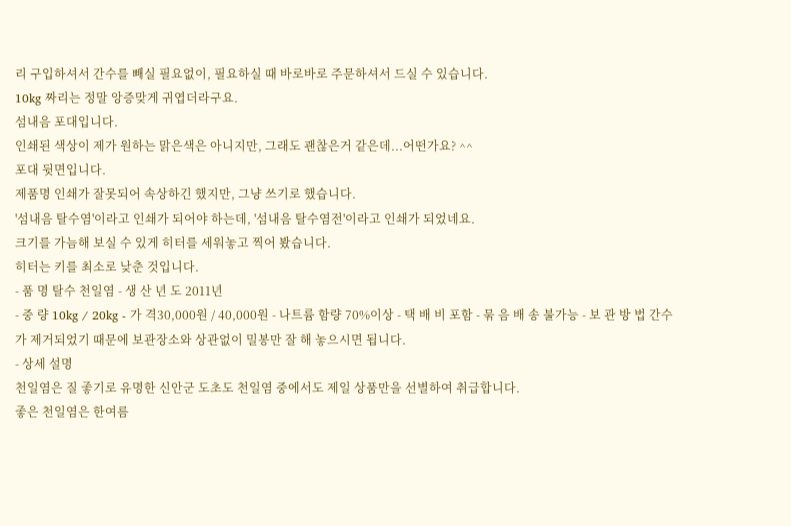리 구입하셔서 간수를 빼실 필요없이, 필요하실 때 바로바로 주문하셔서 드실 수 있습니다.
10kg 짜리는 정말 앙증맞게 귀엽더라구요.
섬내음 포대입니다.
인쇄된 색상이 제가 원하는 맑은색은 아니지만, 그래도 괜찮은거 같은데...어떤가요? ^^
포대 뒷면입니다.
제품명 인쇄가 잘못되어 속상하긴 했지만, 그냥 쓰기로 했습니다.
'섬내음 탈수염'이라고 인쇄가 되어야 하는데, '섬내음 탈수염전'이라고 인쇄가 되었네요.
크기를 가늠해 보실 수 있게 히터를 세워놓고 찍어 봤습니다.
히터는 키를 최소로 낮춘 것입니다.
- 품 명 탈수 천일염 - 생 산 년 도 2011년
- 중 량 10kg / 20kg - 가 격30,000원 / 40,000원 - 나트륨 함량 70%이상 - 택 배 비 포함 - 묶 음 배 송 불가능 - 보 관 방 법 간수가 제거되었기 때문에 보관장소와 상관없이 밀봉만 잘 해 놓으시면 됩니다.
- 상세 설명
천일염은 질 좋기로 유명한 신안군 도초도 천일염 중에서도 제일 상품만을 선별하여 취급합니다.
좋은 천일염은 한여름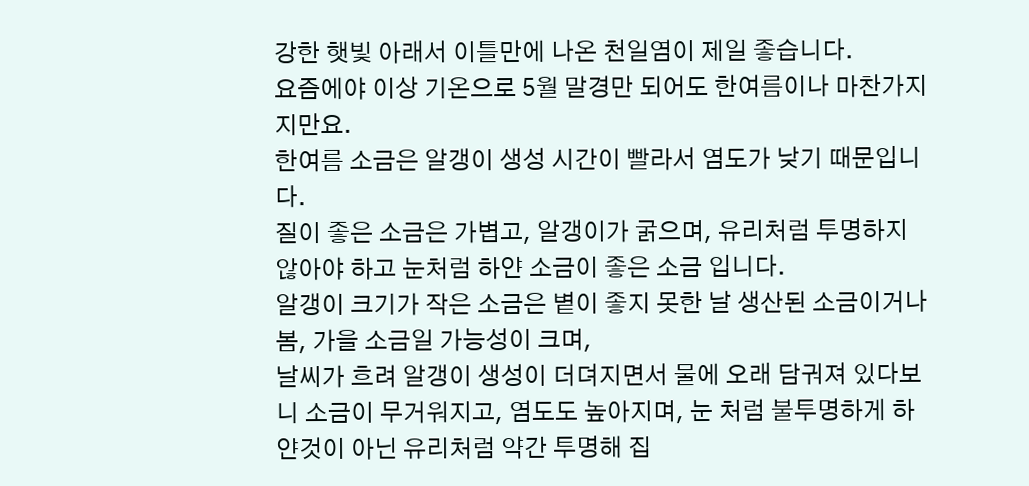강한 햇빛 아래서 이틀만에 나온 천일염이 제일 좋습니다.
요즘에야 이상 기온으로 5월 말경만 되어도 한여름이나 마찬가지 지만요.
한여름 소금은 알갱이 생성 시간이 빨라서 염도가 낮기 때문입니다.
질이 좋은 소금은 가볍고, 알갱이가 굵으며, 유리처럼 투명하지 않아야 하고 눈처럼 하얀 소금이 좋은 소금 입니다.
알갱이 크기가 작은 소금은 볕이 좋지 못한 날 생산된 소금이거나 봄, 가을 소금일 가능성이 크며,
날씨가 흐려 알갱이 생성이 더뎌지면서 물에 오래 담궈져 있다보니 소금이 무거워지고, 염도도 높아지며, 눈 처럼 불투명하게 하얀것이 아닌 유리처럼 약간 투명해 집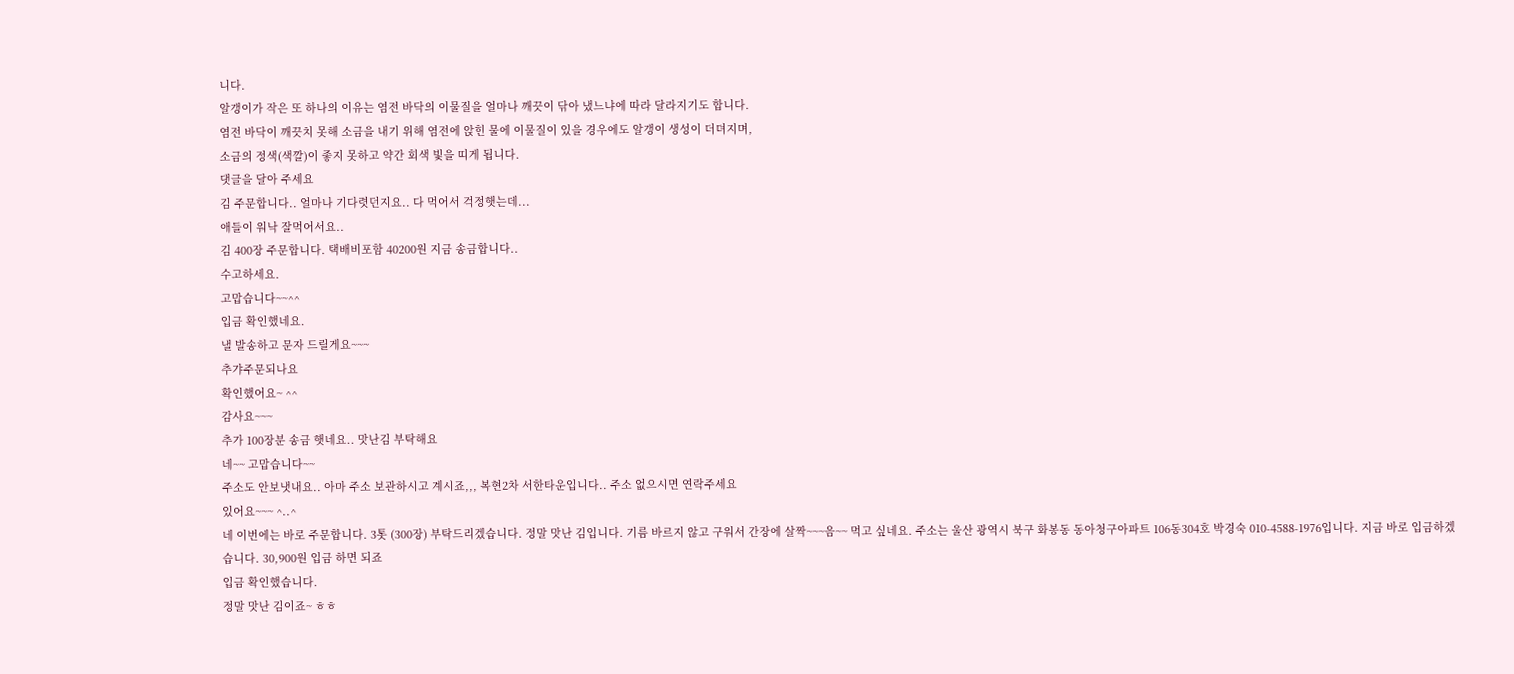니다.
알갱이가 작은 또 하나의 이유는 염전 바닥의 이물질을 얼마나 깨끗이 닦아 냈느냐에 따라 달라지기도 합니다.
염전 바닥이 깨끗치 못해 소금을 내기 위해 염전에 앉힌 물에 이물질이 있을 경우에도 알갱이 생성이 더뎌지며,
소금의 정색(색깔)이 좋지 못하고 약간 회색 빛을 띠게 됩니다.
댓글을 달아 주세요
김 주문합니다.. 얼마나 기다렷던지요.. 다 먹어서 걱정햇는데...
애들이 워낙 잘먹어서요..
김 400장 주문합니다. 택배비포함 40200원 지금 송금합니다..
수고하세요.
고맙습니다~~^^
입금 확인했네요.
낼 발송하고 문자 드릴게요~~~
추갸주문되나요
확인했어요~ ^^
감사요~~~
추가 100장분 송금 햇네요.. 맛난김 부탁해요
네~~ 고맙습니다~~
주소도 안보냇내요.. 아마 주소 보관하시고 계시죠,,, 복현2차 서한타운입니다.. 주소 없으시면 연락주세요
있어요~~~ ^..^
네 이번에는 바로 주문합니다. 3톳 (300장) 부탁드리겠습니다. 정말 맛난 김입니다. 기름 바르지 않고 구워서 간장에 살짝~~~음~~ 먹고 싶네요. 주소는 울산 광역시 북구 화봉동 동아청구아파트 106동304호 박경숙 010-4588-1976입니다. 지금 바로 입금하겠습니다. 30,900원 입금 하면 되죠
입금 확인했습니다.
정말 맛난 김이죠~ ㅎㅎ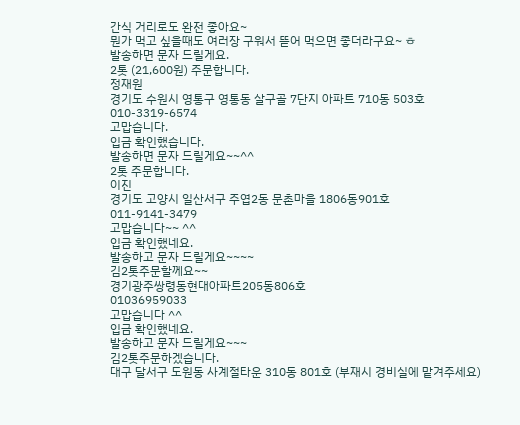간식 거리로도 완전 좋아요~
뭔가 먹고 싶을때도 여러장 구워서 뜯어 먹으면 좋더라구요~ ㅎ
발송하면 문자 드릴게요.
2톳 (21,600원) 주문합니다.
정재원
경기도 수원시 영통구 영통동 살구골 7단지 아파트 710동 503호
010-3319-6574
고맙습니다.
입금 확인했습니다.
발송하면 문자 드릴게요~~^^
2톳 주문합니다.
이진
경기도 고양시 일산서구 주엽2동 문촌마을 1806동901호
011-9141-3479
고맙습니다~~ ^^
입금 확인했네요.
발송하고 문자 드릴게요~~~~
김2톳주문할께요~~
경기광주쌍령동현대아파트205동806호
01036959033
고맙습니다 ^^
입금 확인했네요.
발송하고 문자 드릴게요~~~
김2톳주문하겠습니다.
대구 달서구 도원동 사계절타운 310동 801호 (부재시 경비실에 맡겨주세요)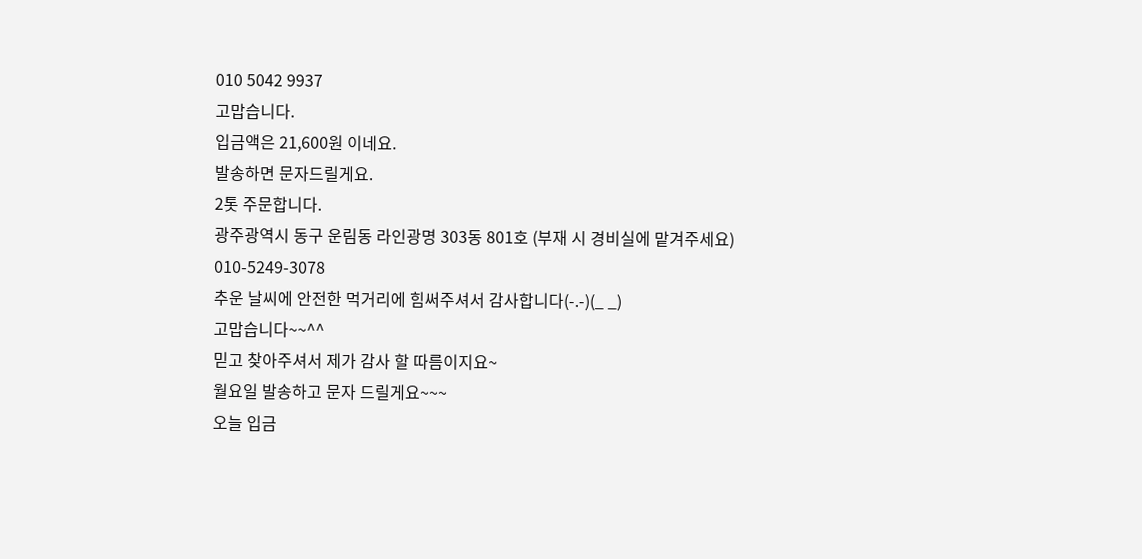010 5042 9937
고맙습니다.
입금액은 21,600원 이네요.
발송하면 문자드릴게요.
2톳 주문합니다.
광주광역시 동구 운림동 라인광명 303동 801호 (부재 시 경비실에 맡겨주세요)
010-5249-3078
추운 날씨에 안전한 먹거리에 힘써주셔서 감사합니다(-.-)(_ _)
고맙습니다~~^^
믿고 찾아주셔서 제가 감사 할 따름이지요~
월요일 발송하고 문자 드릴게요~~~
오늘 입금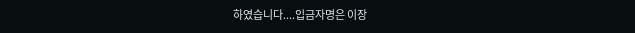하였습니다....입금자명은 이장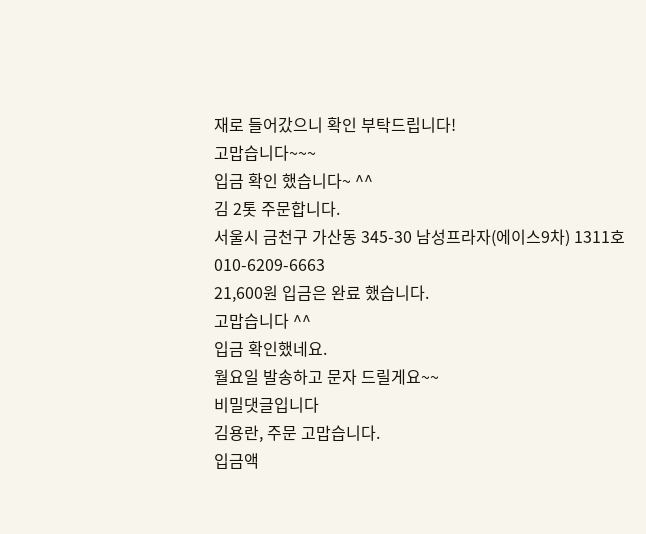재로 들어갔으니 확인 부탁드립니다!
고맙습니다~~~
입금 확인 했습니다~ ^^
김 2톳 주문합니다.
서울시 금천구 가산동 345-30 남성프라자(에이스9차) 1311호
010-6209-6663
21,600원 입금은 완료 했습니다.
고맙습니다 ^^
입금 확인했네요.
월요일 발송하고 문자 드릴게요~~
비밀댓글입니다
김용란, 주문 고맙습니다.
입금액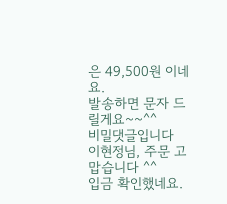은 49,500원 이네요.
발송하면 문자 드릴게요~~^^
비밀댓글입니다
이현정님, 주문 고맙습니다 ^^
입금 확인했네요.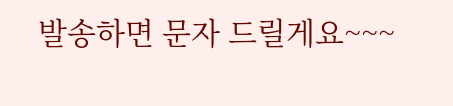발송하면 문자 드릴게요~~~